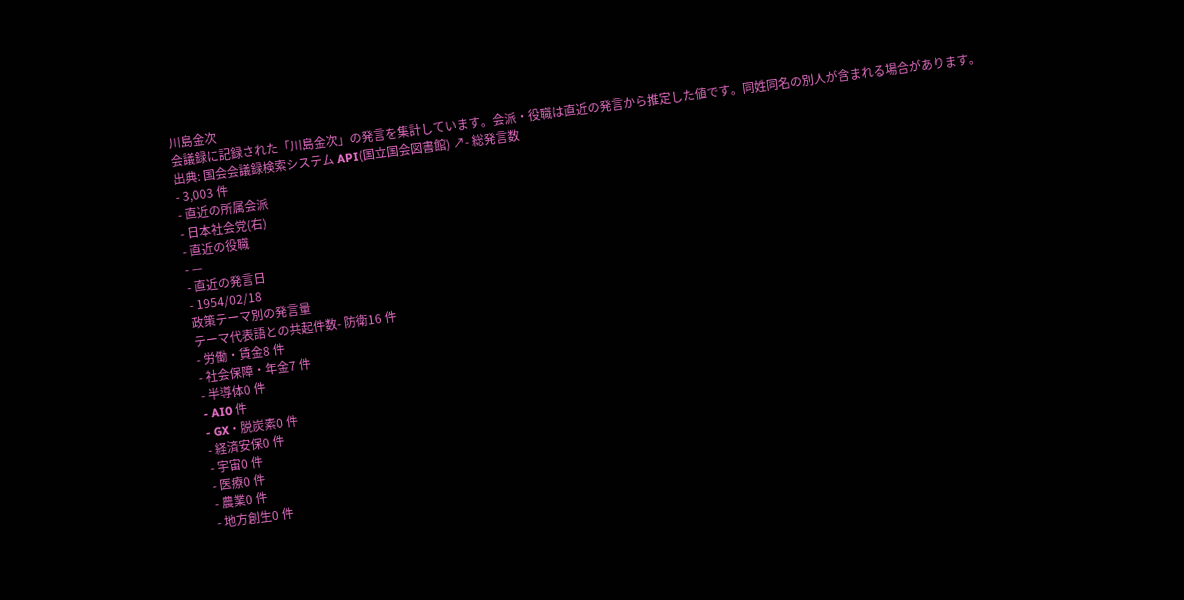川島金次
会議録に記録された「川島金次」の発言を集計しています。会派・役職は直近の発言から推定した値です。同姓同名の別人が含まれる場合があります。
出典: 国会会議録検索システム API(国立国会図書館) ↗- 総発言数
- 3,003 件
- 直近の所属会派
- 日本社会党(右)
- 直近の役職
- —
- 直近の発言日
- 1954/02/18
政策テーマ別の発言量
テーマ代表語との共起件数- 防衛16 件
- 労働・賃金8 件
- 社会保障・年金7 件
- 半導体0 件
- AI0 件
- GX・脱炭素0 件
- 経済安保0 件
- 宇宙0 件
- 医療0 件
- 農業0 件
- 地方創生0 件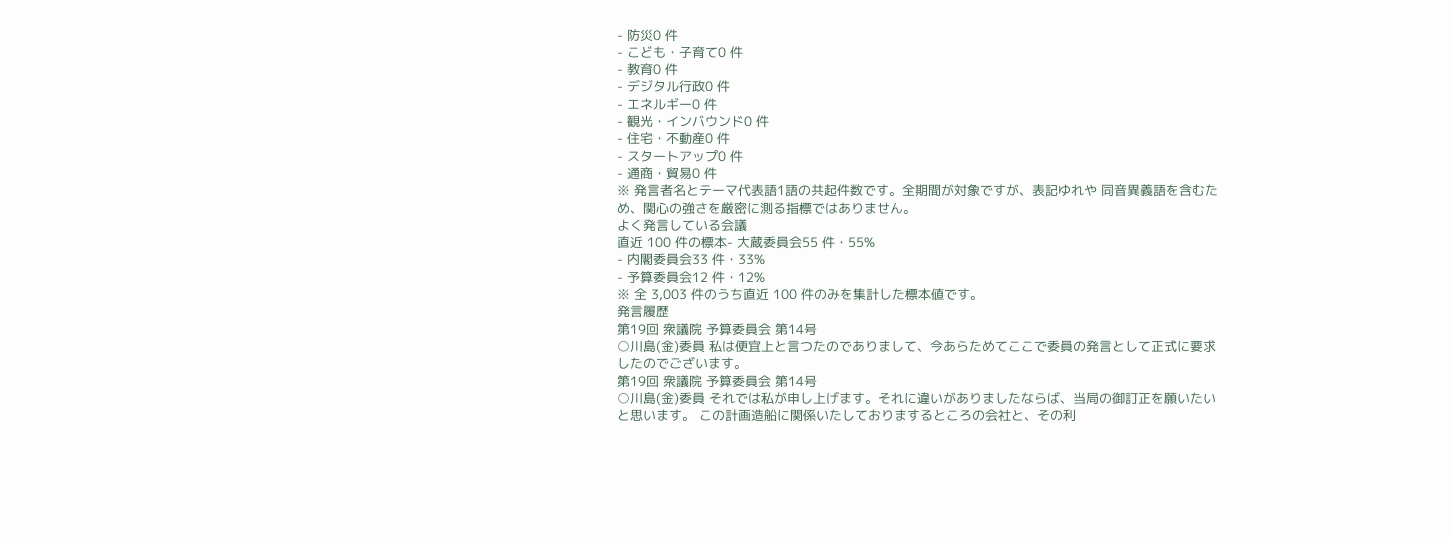- 防災0 件
- こども・子育て0 件
- 教育0 件
- デジタル行政0 件
- エネルギー0 件
- 観光・インバウンド0 件
- 住宅・不動産0 件
- スタートアップ0 件
- 通商・貿易0 件
※ 発言者名とテーマ代表語1語の共起件数です。全期間が対象ですが、表記ゆれや 同音異義語を含むため、関心の強さを厳密に測る指標ではありません。
よく発言している会議
直近 100 件の標本- 大蔵委員会55 件・55%
- 内閣委員会33 件・33%
- 予算委員会12 件・12%
※ 全 3,003 件のうち直近 100 件のみを集計した標本値です。
発言履歴
第19回 衆議院 予算委員会 第14号
○川島(金)委員 私は便宜上と言つたのでありまして、今あらためてここで委員の発言として正式に要求したのでございます。
第19回 衆議院 予算委員会 第14号
○川島(金)委員 それでは私が申し上げます。それに違いがありましたならば、当局の御訂正を願いたいと思います。 この計画造船に関係いたしておりまするところの会社と、その利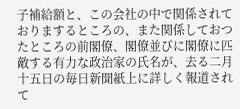子補給額と、この会社の中で関係されておりまするところの、また関係しておつたところの前閣僚、閣僚並びに閣僚に匹敵する有力な政治家の氏名が、去る二月十五日の毎日新聞紙上に詳しく報道されて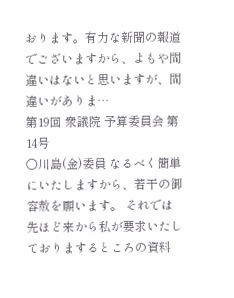おります。有力な新聞の報道でございますから、よもや間違いはないと思いますが、間違いがありま…
第19回 衆議院 予算委員会 第14号
○川島(金)委員 なるべく簡単にいたしますから、若干の御容赦を願います。 それでは先ほど来から私が要求いたしておりまするところの資料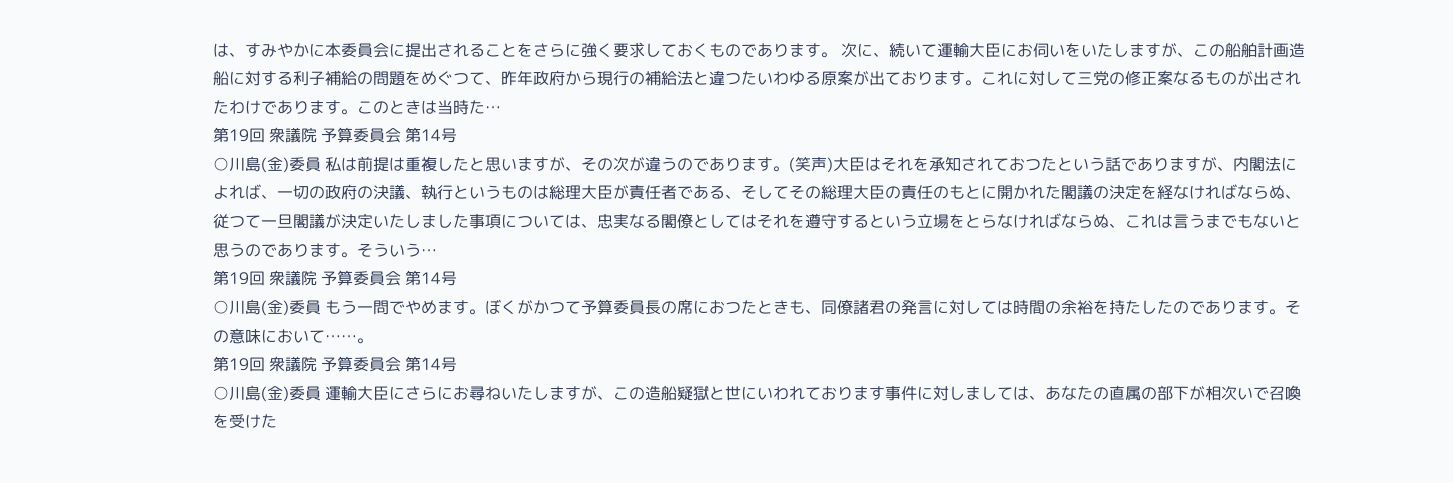は、すみやかに本委員会に提出されることをさらに強く要求しておくものであります。 次に、続いて運輸大臣にお伺いをいたしますが、この船舶計画造船に対する利子補給の問題をめぐつて、昨年政府から現行の補給法と違つたいわゆる原案が出ております。これに対して三党の修正案なるものが出されたわけであります。このときは当時た…
第19回 衆議院 予算委員会 第14号
○川島(金)委員 私は前提は重複したと思いますが、その次が違うのであります。(笑声)大臣はそれを承知されておつたという話でありますが、内閣法によれば、一切の政府の決議、執行というものは総理大臣が責任者である、そしてその総理大臣の責任のもとに開かれた閣議の決定を経なければならぬ、従つて一旦閣議が決定いたしました事項については、忠実なる閣僚としてはそれを遵守するという立場をとらなければならぬ、これは言うまでもないと思うのであります。そういう…
第19回 衆議院 予算委員会 第14号
○川島(金)委員 もう一問でやめます。ぼくがかつて予算委員長の席におつたときも、同僚諸君の発言に対しては時間の余裕を持たしたのであります。その意味において……。
第19回 衆議院 予算委員会 第14号
○川島(金)委員 運輸大臣にさらにお尋ねいたしますが、この造船疑獄と世にいわれております事件に対しましては、あなたの直属の部下が相次いで召喚を受けた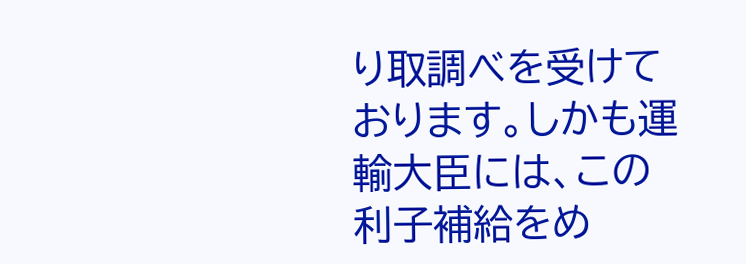り取調べを受けております。しかも運輸大臣には、この利子補給をめ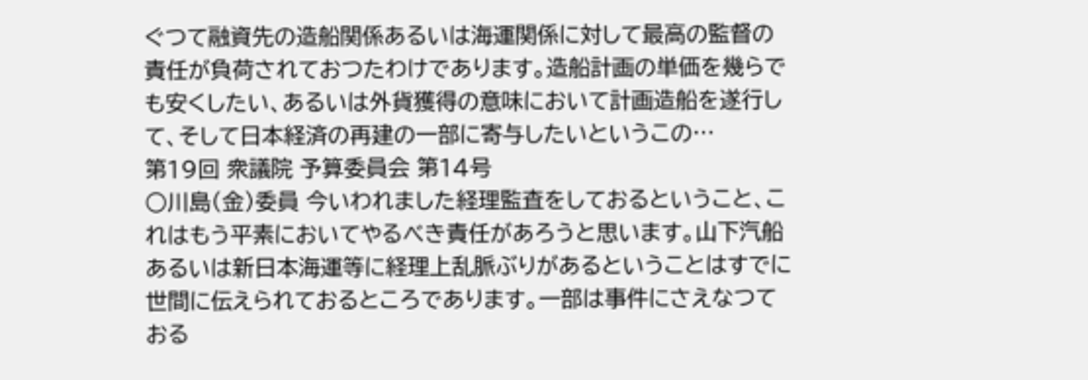ぐつて融資先の造船関係あるいは海運関係に対して最高の監督の責任が負荷されておつたわけであります。造船計画の単価を幾らでも安くしたい、あるいは外貨獲得の意味において計画造船を遂行して、そして日本経済の再建の一部に寄与したいというこの…
第19回 衆議院 予算委員会 第14号
○川島(金)委員 今いわれました経理監査をしておるということ、これはもう平素においてやるべき責任があろうと思います。山下汽船あるいは新日本海運等に経理上乱脈ぶりがあるということはすでに世間に伝えられておるところであります。一部は事件にさえなつておる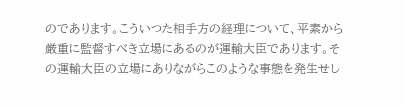のであります。こういつた相手方の経理について、平素から厳重に監督すべき立場にあるのが運輸大臣であります。その運輸大臣の立場にありながらこのような事態を発生せし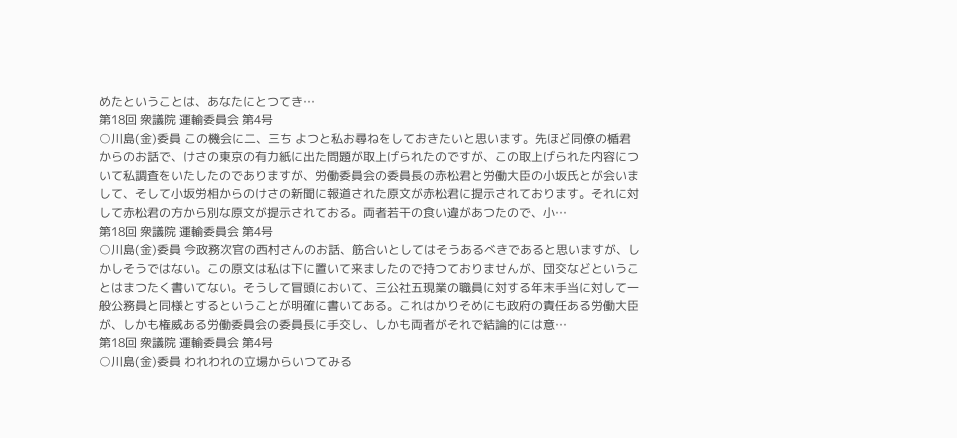めたということは、あなたにとつてき…
第18回 衆議院 運輸委員会 第4号
○川島(金)委員 この機会に二、三ち よつと私お尋ねをしておきたいと思います。先ほど同僚の楯君からのお話で、けさの東京の有力紙に出た問題が取上げられたのですが、この取上げられた内容について私調査をいたしたのでありますが、労働委員会の委員長の赤松君と労働大臣の小坂氏とが会いまして、そして小坂労相からのけさの新聞に報道された原文が赤松君に提示されております。それに対して赤松君の方から別な原文が提示されておる。両者若干の食い違があつたので、小…
第18回 衆議院 運輸委員会 第4号
○川島(金)委員 今政務次官の西村さんのお話、筋合いとしてはそうあるべきであると思いますが、しかしそうではない。この原文は私は下に置いて来ましたので持つておりませんが、団交などということはまつたく書いてない。そうして冒頭において、三公社五現業の職員に対する年末手当に対して一般公務員と同様とするということが明確に書いてある。これはかりそめにも政府の責任ある労働大臣が、しかも権威ある労働委員会の委員長に手交し、しかも両者がそれで結論的には意…
第18回 衆議院 運輸委員会 第4号
○川島(金)委員 われわれの立場からいつてみる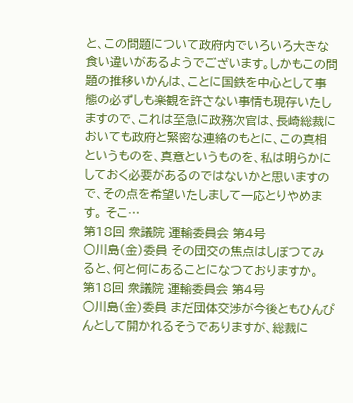と、この問題について政府内でいろいろ大きな食い違いがあるようでございます。しかもこの問題の推移いかんは、ことに国鉄を中心として事態の必ずしも楽観を許さない事情も現存いたしますので、これは至急に政務次官は、長崎総裁においても政府と緊密な連絡のもとに、この真相というものを、真意というものを、私は明らかにしておく必要があるのではないかと思いますので、その点を希望いたしまして一応とりやめます。 そこ…
第18回 衆議院 運輸委員会 第4号
○川島(金)委員 その団交の焦点はしぼつてみると、何と何にあることになつておりますか。
第18回 衆議院 運輸委員会 第4号
○川島(金)委員 まだ団体交渉が今後ともひんぴんとして開かれるそうでありますが、総裁に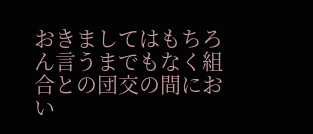おきましてはもちろん言うまでもなく組合との団交の間におい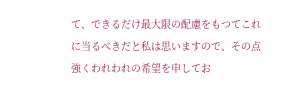て、できるだけ最大限の配慮をもつてこれに当るべきだと私は思いますので、その点強くわれわれの希望を申してお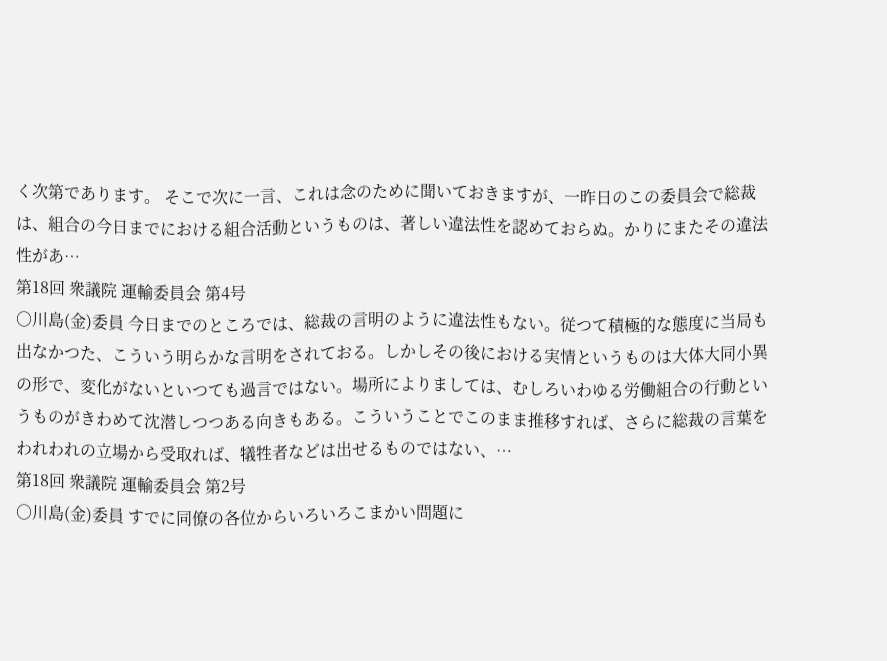く次第であります。 そこで次に一言、これは念のために聞いておきますが、一昨日のこの委員会で総裁は、組合の今日までにおける組合活動というものは、著しい違法性を認めておらぬ。かりにまたその違法性があ…
第18回 衆議院 運輸委員会 第4号
○川島(金)委員 今日までのところでは、総裁の言明のように違法性もない。従つて積極的な態度に当局も出なかつた、こういう明らかな言明をされておる。しかしその後における実情というものは大体大同小異の形で、変化がないといつても過言ではない。場所によりましては、むしろいわゆる労働組合の行動というものがきわめて沈潜しつつある向きもある。こういうことでこのまま推移すれば、さらに総裁の言葉をわれわれの立場から受取れば、犠牲者などは出せるものではない、…
第18回 衆議院 運輸委員会 第2号
○川島(金)委員 すでに同僚の各位からいろいろこまかい問題に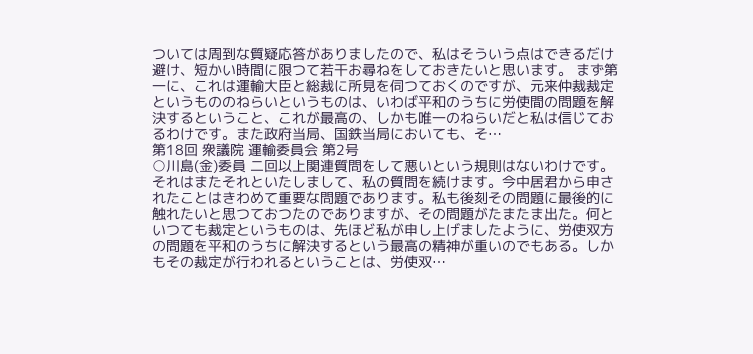ついては周到な質疑応答がありましたので、私はそういう点はできるだけ避け、短かい時間に限つて若干お尋ねをしておきたいと思います。 まず第一に、これは運輸大臣と総裁に所見を伺つておくのですが、元来仲裁裁定というもののねらいというものは、いわば平和のうちに労使間の問題を解決するということ、これが最高の、しかも唯一のねらいだと私は信じておるわけです。また政府当局、国鉄当局においても、そ…
第18回 衆議院 運輸委員会 第2号
○川島(金)委員 二回以上関連質問をして悪いという規則はないわけです。それはまたそれといたしまして、私の質問を続けます。今中居君から申されたことはきわめて重要な問題であります。私も後刻その問題に最後的に触れたいと思つておつたのでありますが、その問題がたまたま出た。何といつても裁定というものは、先ほど私が申し上げましたように、労使双方の問題を平和のうちに解決するという最高の精神が重いのでもある。しかもその裁定が行われるということは、労使双…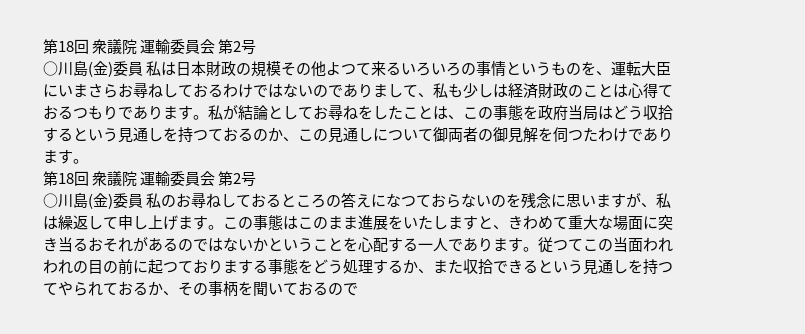第18回 衆議院 運輸委員会 第2号
○川島(金)委員 私は日本財政の規模その他よつて来るいろいろの事情というものを、運転大臣にいまさらお尋ねしておるわけではないのでありまして、私も少しは経済財政のことは心得ておるつもりであります。私が結論としてお尋ねをしたことは、この事態を政府当局はどう収拾するという見通しを持つておるのか、この見通しについて御両者の御見解を伺つたわけであります。
第18回 衆議院 運輸委員会 第2号
○川島(金)委員 私のお尋ねしておるところの答えになつておらないのを残念に思いますが、私は繰返して申し上げます。この事態はこのまま進展をいたしますと、きわめて重大な場面に突き当るおそれがあるのではないかということを心配する一人であります。従つてこの当面われわれの目の前に起つておりまする事態をどう処理するか、また収拾できるという見通しを持つてやられておるか、その事柄を聞いておるので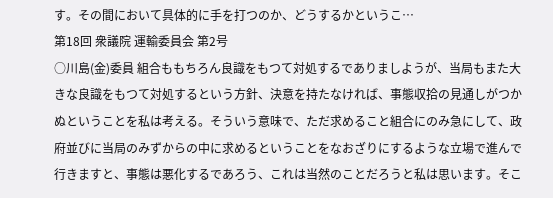す。その間において具体的に手を打つのか、どうするかというこ…
第18回 衆議院 運輸委員会 第2号
○川島(金)委員 組合ももちろん良識をもつて対処するでありましようが、当局もまた大きな良識をもつて対処するという方針、決意を持たなければ、事態収拾の見通しがつかぬということを私は考える。そういう意味で、ただ求めること組合にのみ急にして、政府並びに当局のみずからの中に求めるということをなおざりにするような立場で進んで行きますと、事態は悪化するであろう、これは当然のことだろうと私は思います。そこ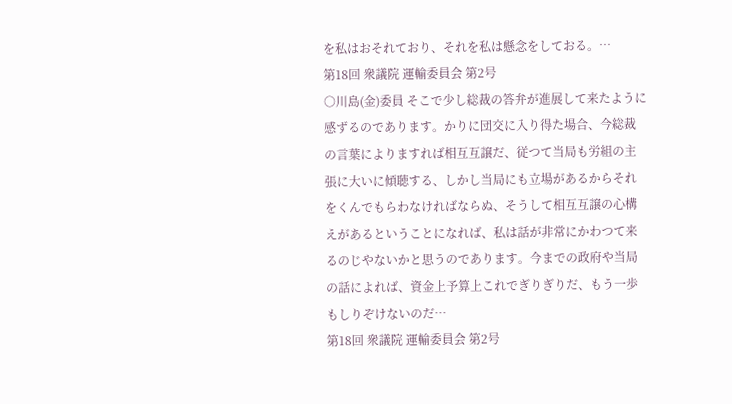を私はおそれており、それを私は懸念をしておる。…
第18回 衆議院 運輸委員会 第2号
○川島(金)委員 そこで少し総裁の答弁が進展して来たように感ずるのであります。かりに団交に入り得た場合、今総裁の言葉によりますれば相互互譲だ、従つて当局も労組の主張に大いに傾聴する、しかし当局にも立場があるからそれをくんでもらわなければならぬ、そうして相互互譲の心構えがあるということになれば、私は話が非常にかわつて来るのじやないかと思うのであります。今までの政府や当局の話によれば、資金上予算上これでぎりぎりだ、もう一歩もしりぞけないのだ…
第18回 衆議院 運輸委員会 第2号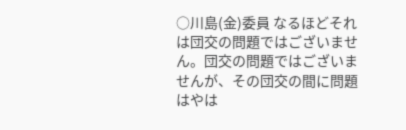○川島(金)委員 なるほどそれは団交の問題ではございません。団交の問題ではございませんが、その団交の間に問題はやは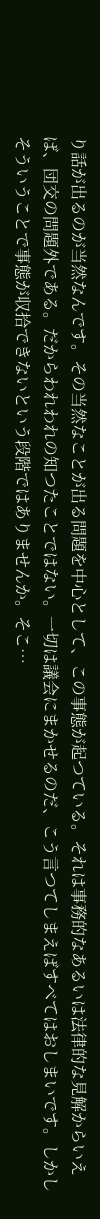り話が出るのが当然なんです。その当然なことが出る問題を中心として、この事態が起つている。それは事務的なあるいは法律的な見解からいえば、団交の問題外である。だからわれわれの知つたことではない。一切は議会にまかせるのだ、こう言つてしまえばすべてはおしまいです。しかしそういうことで事態が収拾できないという段階ではありませんか。そこ…